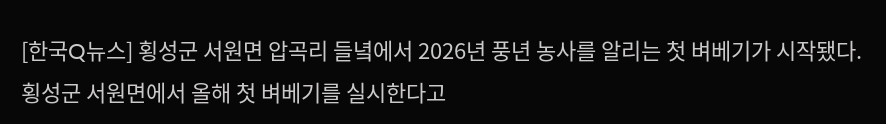[한국Q뉴스] 횡성군 서원면 압곡리 들녘에서 2026년 풍년 농사를 알리는 첫 벼베기가 시작됐다.
횡성군 서원면에서 올해 첫 벼베기를 실시한다고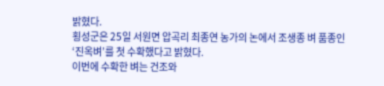밝혔다.
횡성군은 25일 서원면 압곡리 최종연 농가의 논에서 조생종 벼 품종인 ‘진옥벼’를 첫 수확했다고 밝혔다.
이번에 수확한 벼는 건조와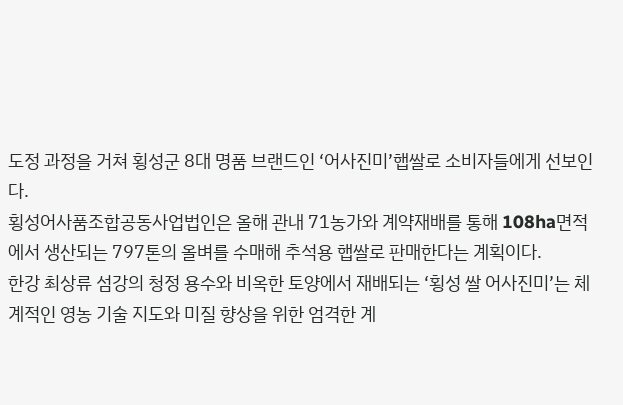도정 과정을 거쳐 횡성군 8대 명품 브랜드인 ‘어사진미’햅쌀로 소비자들에게 선보인다.
횡성어사품조합공동사업법인은 올해 관내 71농가와 계약재배를 통해 108ha면적에서 생산되는 797톤의 올벼를 수매해 추석용 햅쌀로 판매한다는 계획이다.
한강 최상류 섬강의 청정 용수와 비옥한 토양에서 재배되는 ‘횡성 쌀 어사진미’는 체계적인 영농 기술 지도와 미질 향상을 위한 엄격한 계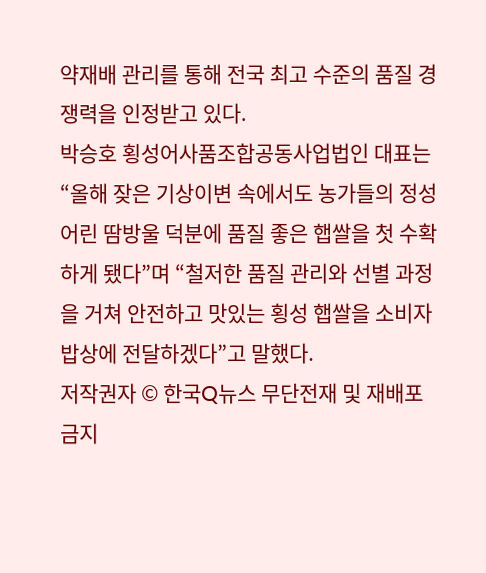약재배 관리를 통해 전국 최고 수준의 품질 경쟁력을 인정받고 있다.
박승호 횡성어사품조합공동사업법인 대표는 “올해 잦은 기상이변 속에서도 농가들의 정성 어린 땀방울 덕분에 품질 좋은 햅쌀을 첫 수확하게 됐다”며 “철저한 품질 관리와 선별 과정을 거쳐 안전하고 맛있는 횡성 햅쌀을 소비자 밥상에 전달하겠다”고 말했다.
저작권자 © 한국Q뉴스 무단전재 및 재배포 금지